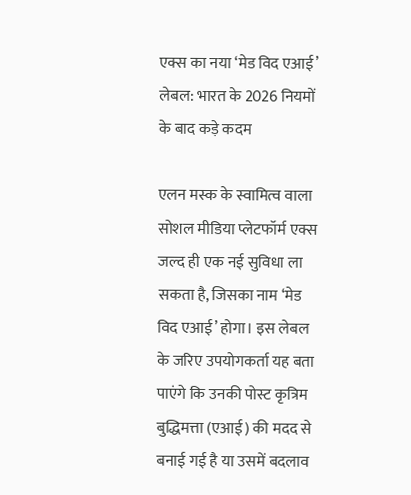एक्स का नया ‘मेड विद एआई’ लेबल: भारत के 2026 नियमों के बाद कड़े कदम

एलन मस्क के स्वामित्व वाला सोशल मीडिया प्लेटफॉर्म एक्स जल्द ही एक नई सुविधा ला सकता है, जिसका नाम ‘मेड विद एआई’ होगा। इस लेबल के जरिए उपयोगकर्ता यह बता पाएंगे कि उनकी पोस्ट कृत्रिम बुद्धिमत्ता (एआई) की मदद से बनाई गई है या उसमें बदलाव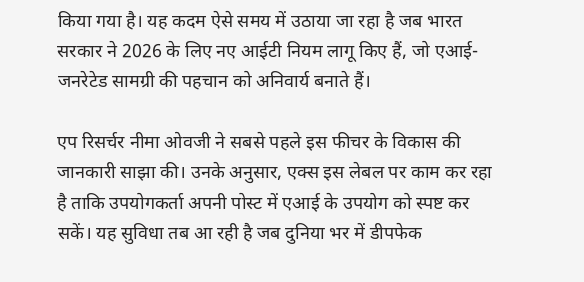किया गया है। यह कदम ऐसे समय में उठाया जा रहा है जब भारत सरकार ने 2026 के लिए नए आईटी नियम लागू किए हैं, जो एआई-जनरेटेड सामग्री की पहचान को अनिवार्य बनाते हैं।

एप रिसर्चर नीमा ओवजी ने सबसे पहले इस फीचर के विकास की जानकारी साझा की। उनके अनुसार, एक्स इस लेबल पर काम कर रहा है ताकि उपयोगकर्ता अपनी पोस्ट में एआई के उपयोग को स्पष्ट कर सकें। यह सुविधा तब आ रही है जब दुनिया भर में डीपफेक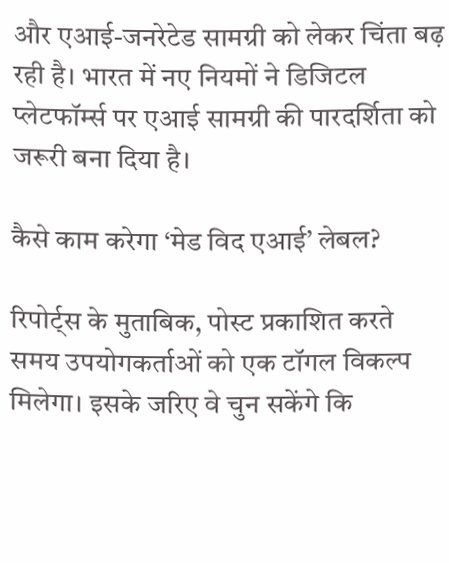और एआई-जनरेटेड सामग्री को लेकर चिंता बढ़ रही है। भारत में नए नियमों ने डिजिटल प्लेटफॉर्म्स पर एआई सामग्री की पारदर्शिता को जरूरी बना दिया है।

कैसे काम करेगा ‘मेड विद एआई’ लेबल?

रिपोर्ट्स के मुताबिक, पोस्ट प्रकाशित करते समय उपयोगकर्ताओं को एक टॉगल विकल्प मिलेगा। इसके जरिए वे चुन सकेंगे कि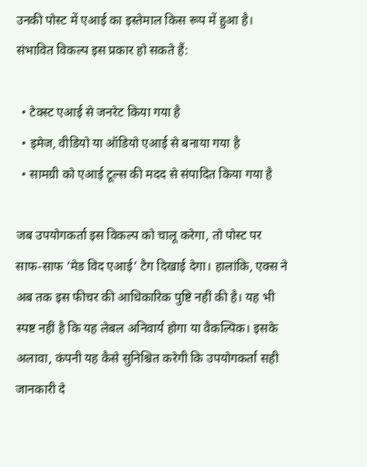उनकी पोस्ट में एआई का इस्तेमाल किस रूप में हुआ है। संभावित विकल्प इस प्रकार हो सकते हैं:

  • टेक्स्ट एआई से जनरेट किया गया है
  • इमेज, वीडियो या ऑडियो एआई से बनाया गया है
  • सामग्री को एआई टूल्स की मदद से संपादित किया गया है

जब उपयोगकर्ता इस विकल्प को चालू करेगा, तो पोस्ट पर साफ-साफ ‘मेड विद एआई’ टैग दिखाई देगा। हालांकि, एक्स ने अब तक इस फीचर की आधिकारिक पुष्टि नहीं की है। यह भी स्पष्ट नहीं है कि यह लेबल अनिवार्य होगा या वैकल्पिक। इसके अलावा, कंपनी यह कैसे सुनिश्चित करेगी कि उपयोगकर्ता सही जानकारी दे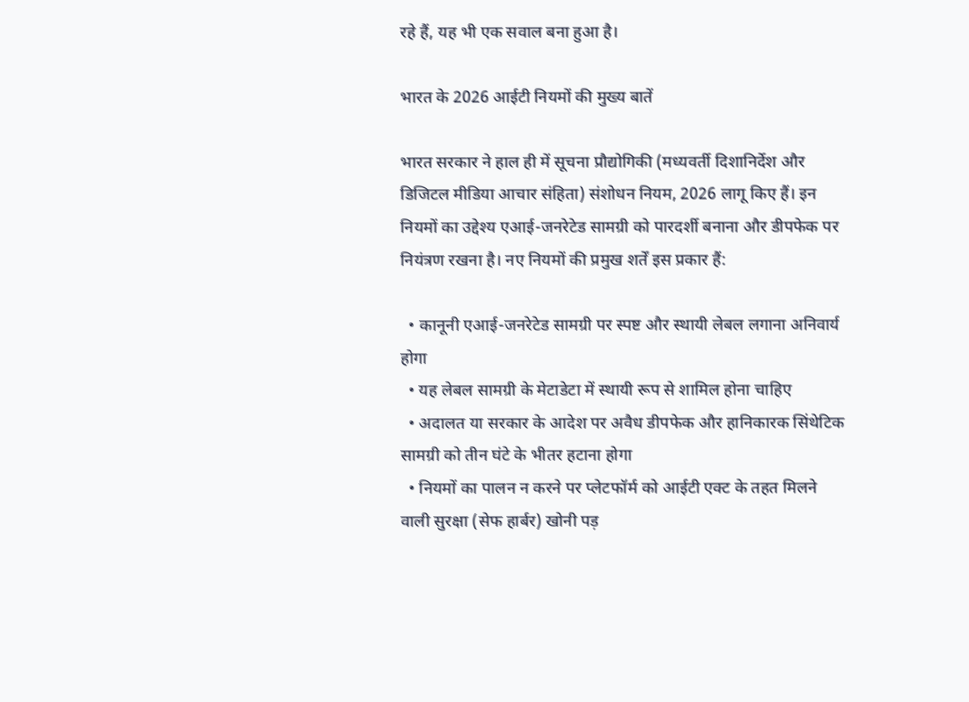रहे हैं, यह भी एक सवाल बना हुआ है।

भारत के 2026 आईटी नियमों की मुख्य बातें

भारत सरकार ने हाल ही में सूचना प्रौद्योगिकी (मध्यवर्ती दिशानिर्देश और डिजिटल मीडिया आचार संहिता) संशोधन नियम, 2026 लागू किए हैं। इन नियमों का उद्देश्य एआई-जनरेटेड सामग्री को पारदर्शी बनाना और डीपफेक पर नियंत्रण रखना है। नए नियमों की प्रमुख शर्तें इस प्रकार हैं:

  • कानूनी एआई-जनरेटेड सामग्री पर स्पष्ट और स्थायी लेबल लगाना अनिवार्य होगा
  • यह लेबल सामग्री के मेटाडेटा में स्थायी रूप से शामिल होना चाहिए
  • अदालत या सरकार के आदेश पर अवैध डीपफेक और हानिकारक सिंथेटिक सामग्री को तीन घंटे के भीतर हटाना होगा
  • नियमों का पालन न करने पर प्लेटफॉर्म को आईटी एक्ट के तहत मिलने वाली सुरक्षा (सेफ हार्बर) खोनी पड़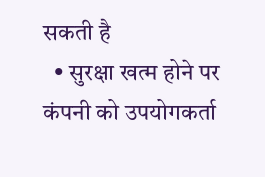सकती है
  • सुरक्षा खत्म होने पर कंपनी को उपयोगकर्ता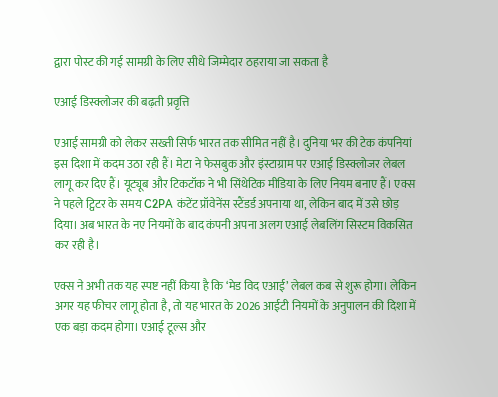द्वारा पोस्ट की गई सामग्री के लिए सीधे जिम्मेदार ठहराया जा सकता है

एआई डिस्क्लोजर की बढ़ती प्रवृत्ति

एआई सामग्री को लेकर सख्ती सिर्फ भारत तक सीमित नहीं है। दुनिया भर की टेक कंपनियां इस दिशा में कदम उठा रही हैं। मेटा ने फेसबुक और इंस्टाग्राम पर एआई डिस्क्लोजर लेबल लागू कर दिए हैं। यूट्यूब और टिकटॉक ने भी सिंथेटिक मीडिया के लिए नियम बनाए हैं। एक्स ने पहले ट्विटर के समय C2PA कंटेंट प्रॉवेनेंस स्टैंडर्ड अपनाया था, लेकिन बाद में उसे छोड़ दिया। अब भारत के नए नियमों के बाद कंपनी अपना अलग एआई लेबलिंग सिस्टम विकसित कर रही है।

एक्स ने अभी तक यह स्पष्ट नहीं किया है कि ‘मेड विद एआई’ लेबल कब से शुरू होगा। लेकिन अगर यह फीचर लागू होता है, तो यह भारत के 2026 आईटी नियमों के अनुपालन की दिशा में एक बड़ा कदम होगा। एआई टूल्स और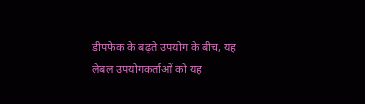डीपफेक के बढ़ते उपयोग के बीच, यह लेबल उपयोगकर्ताओं को यह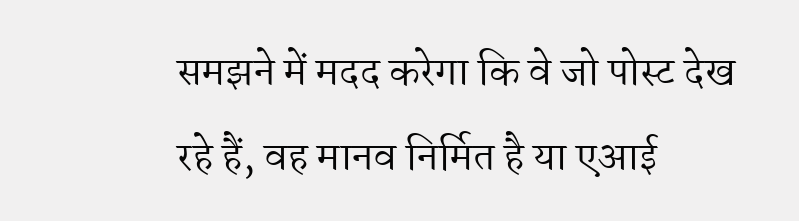समझने में मदद करेगा कि वे जो पोस्ट देख रहे हैं, वह मानव निर्मित है या एआई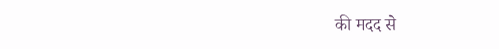की मदद से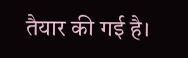तैयार की गई है।